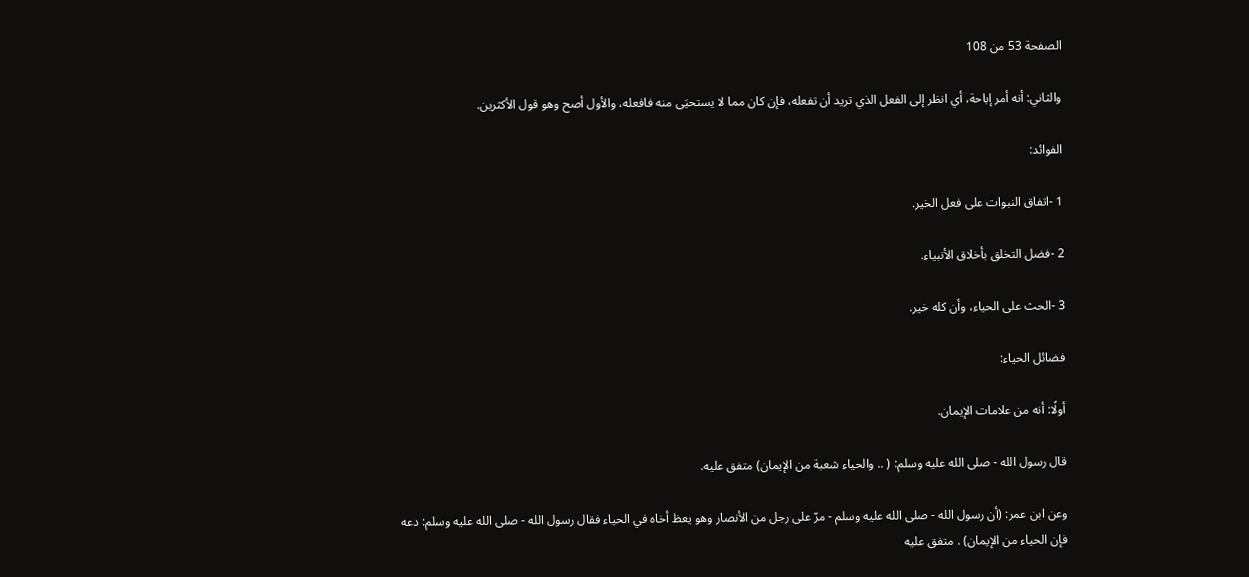الصفحة 53 من 108

والثاني: أنه أمر إباحة، أي انظر إلى الفعل الذي تريد أن تفعله، فإن كان مما لا يستحيَى منه فافعله، والأول أصح وهو قول الأكثرين.

الفوائد:

1 -اتفاق النبوات على فعل الخير.

2 -فضل التخلق بأخلاق الأنبياء.

3 -الحث على الحياء، وأن كله خير.

فضائل الحياء:

أولًا: أنه من علامات الإيمان.

قال رسول الله - صلى الله عليه وسلم: ( .. والحياء شعبة من الإيمان) متفق عليه.

وعن ابن عمر: (أن رسول الله - صلى الله عليه وسلم - مرّ على رجل من الأنصار وهو يعظ أخاه في الحياء فقال رسول الله - صلى الله عليه وسلم: دعه فإن الحياء من الإيمان) . متفق عليه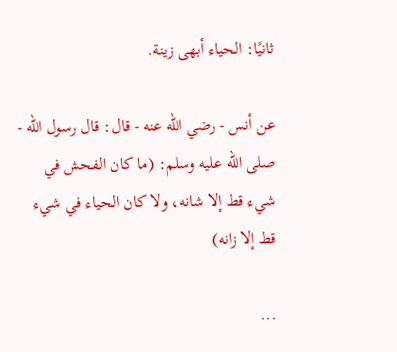ثانيًا: الحياء أبهى زينة.

عن أنس - رضي الله عنه - قال: قال رسول الله - صلى الله عليه وسلم: (ما كان الفحش في شيء قط إلا شانه، ولا كان الحياء في شيء قط إلا زانه)

...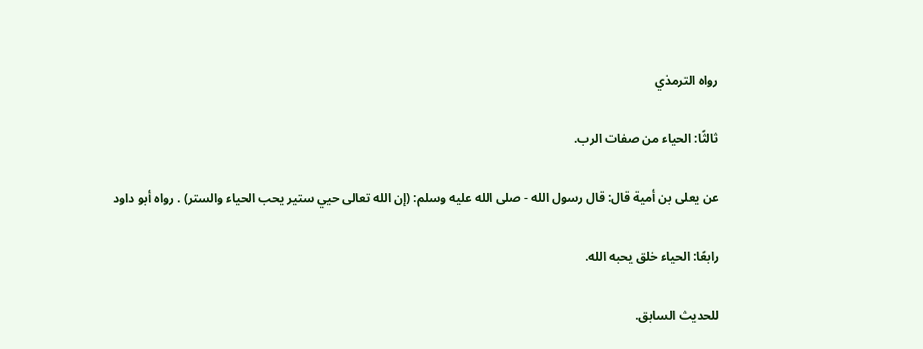رواه الترمذي

ثالثًا: الحياء من صفات الرب.

عن يعلى بن أمية قال: قال رسول الله - صلى الله عليه وسلم: (إن الله تعالى حيي ستير يحب الحياء والستر) . رواه أبو داود

رابعًا: الحياء خلق يحبه الله.

للحديث السابق.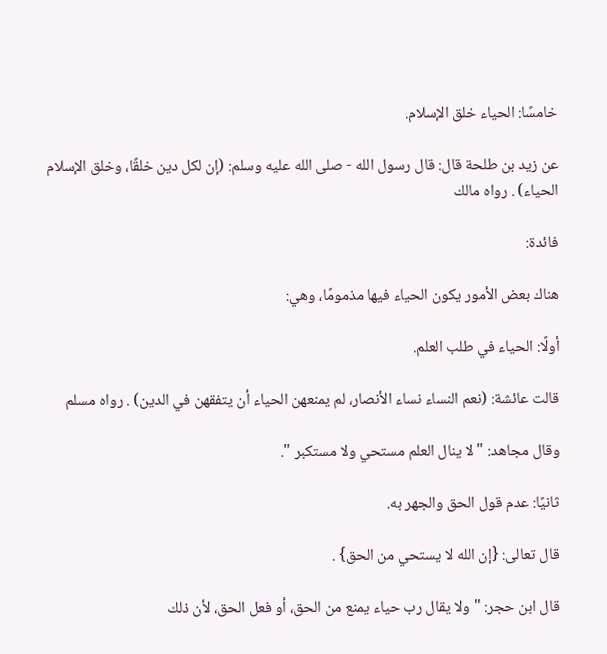خامسًا: الحياء خلق الإسلام.

عن زيد بن طلحة قال: قال رسول الله - صلى الله عليه وسلم: (إن لكل دين خلقًا، وخلق الإسلام الحياء) . رواه مالك

فائدة:

هناك بعض الأمور يكون الحياء فيها مذمومًا، وهي:

أولًا: الحياء في طلب العلم.

قالت عائشة: (نعم النساء نساء الأنصار، لم يمنعهن الحياء أن يتفقهن في الدين) . رواه مسلم

وقال مجاهد: " لا ينال العلم مستحي ولا مستكبر ".

ثانيًا: عدم قول الحق والجهر به.

قال تعالى: {إن الله لا يستحي من الحق} .

قال ابن حجر: " ولا يقال رب حياء يمنع من الحق، أو فعل الحق، لأن ذلك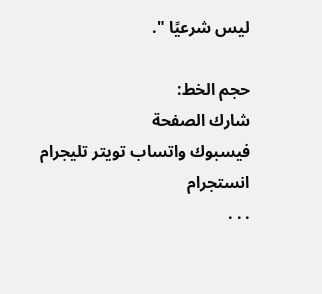ليس شرعيًا ".

حجم الخط:
شارك الصفحة
فيسبوك واتساب تويتر تليجرام انستجرام
. . .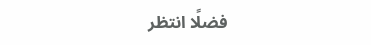فضلًا انتظر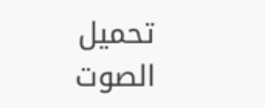تحميل الصوت